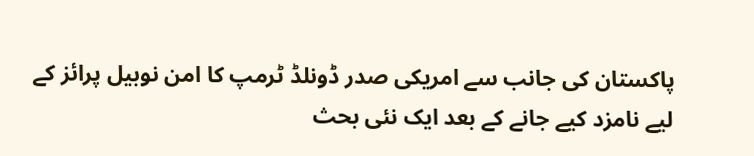پاکستان کی جانب سے امریکی صدر ڈونلڈ ٹرمپ کا امن نوبیل پرائز کے لیے نامزد کیے جانے کے بعد ایک نئی بحث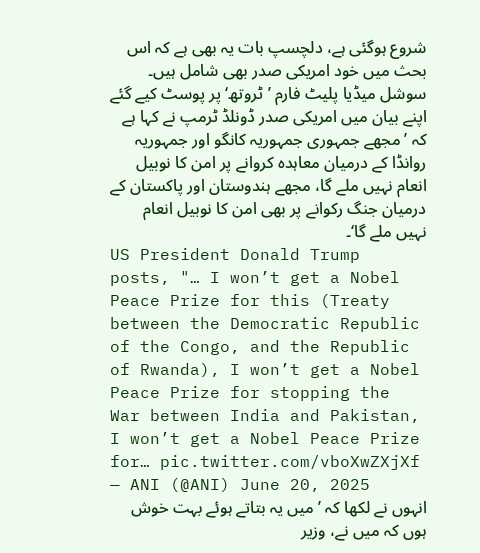شروع ہوگئی ہے، دلچسپ بات یہ بھی ہے کہ اس بحث میں خود امریکی صدر بھی شامل ہیں۔
سوشل میڈیا پلیٹ فارم ’ٹروتھ‘ پر پوسٹ کیے گئے اپنے بیان میں امریکی صدر ڈونلڈ ٹرمپ نے کہا ہے کہ ’مجھے جمہوری جمہوریہ کانگو اور جمہوریہ روانڈا کے درمیان معاہدہ کروانے پر امن کا نوبیل انعام نہیں ملے گا، مجھے ہندوستان اور پاکستان کے درمیان جنگ رکوانے پر بھی امن کا نوبیل انعام نہیں ملے گا‘۔
US President Donald Trump posts, "… I won’t get a Nobel Peace Prize for this (Treaty between the Democratic Republic of the Congo, and the Republic of Rwanda), I won’t get a Nobel Peace Prize for stopping the War between India and Pakistan, I won’t get a Nobel Peace Prize for… pic.twitter.com/vboXwZXjXf
— ANI (@ANI) June 20, 2025
انہوں نے لکھا کہ ’میں یہ بتاتے ہوئے بہت خوش ہوں کہ میں نے، وزیر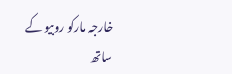خارجہ مارکو روبیو کے ساتھ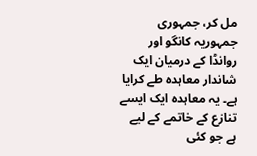مل کر، جمہوری جمہوریہ کانگو اور روانڈا کے درمیان ایک شاندار معاہدہ طے کرایا ہے۔ یہ معاہدہ ایک ایسے تنازع کے خاتمے کے لیے ہے جو کئی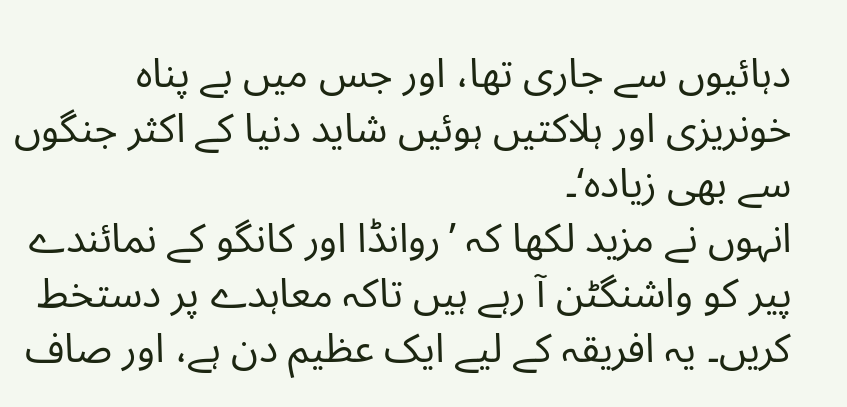دہائیوں سے جاری تھا، اور جس میں بے پناہ خونریزی اور ہلاکتیں ہوئیں شاید دنیا کے اکثر جنگوں سے بھی زیادہ‘۔
انہوں نے مزید لکھا کہ ’روانڈا اور کانگو کے نمائندے پیر کو واشنگٹن آ رہے ہیں تاکہ معاہدے پر دستخط کریں۔ یہ افریقہ کے لیے ایک عظیم دن ہے، اور صاف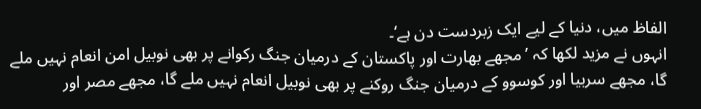الفاظ میں، دنیا کے لیے ایک زبردست دن ہے‘۔
انہوں نے مزید لکھا کہ ’مجھے بھارت اور پاکستان کے درمیان جنگ رکوانے پر بھی نوبیل امن انعام نہیں ملے گا، مجھے سربیا اور کوسوو کے درمیان جنگ روکنے پر بھی نوبیل انعام نہیں ملے گا، مجھے مصر اور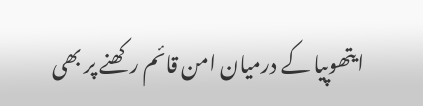ایتھوپیا کے درمیان امن قائم رکھنے پر بھی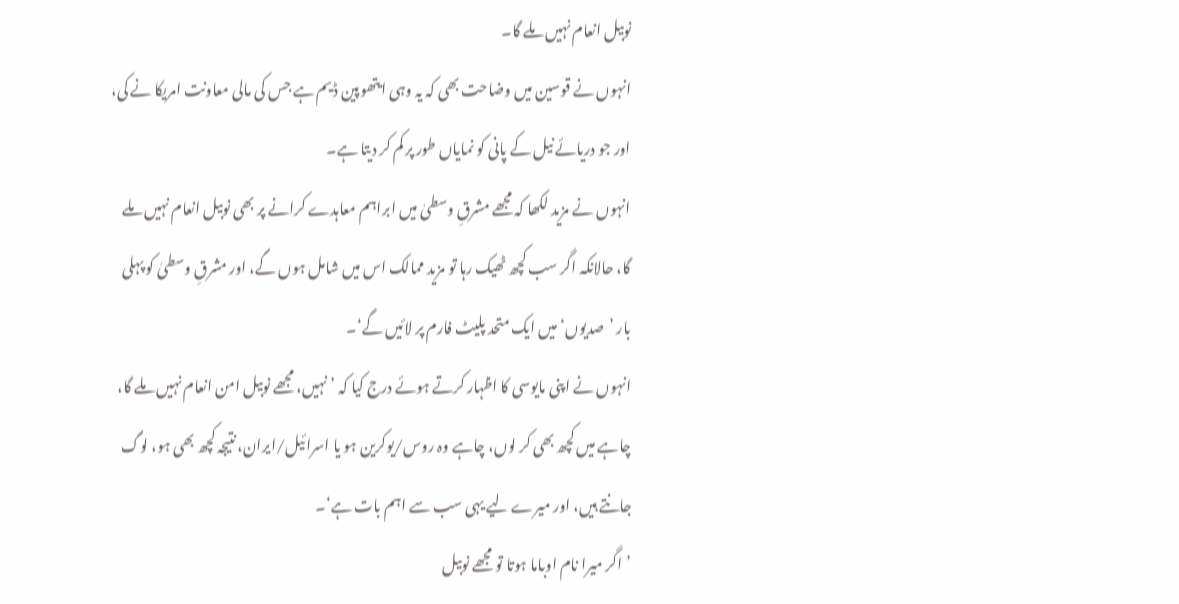نوبیل انعام نہیں ملے گا۔
انہوں نے قوسین میں وضاحت بھی کہ یہ وہی ایتھوپین ڈیم ہے جس کی مالی معاونت امریکا نے کی، اور جو دریائے نیل کے پانی کو نمایاں طور پر کم کر دیتا ہے۔
انہوں نے مزید لکھا کہ مجھے مشرقِ وسطیٰ میں ابراہم معاہدے کرانے پر بھی نوبیل انعام نہیں ملے گا، حالانکہ اگر سب کچھ ٹھیک رہا تو مزید ممالک اس میں شامل ہوں گے، اور مشرقِ وسطیٰ کو پہلی بار ’صدیوں‘ میں ایک متحد پلیٹ فارم پر لائیں گے‘۔
انہوں نے اپنی مایوسی کا اظہار کرتے ہوئے درج کیا کہ ’ نہیں، مجھے نوبیل امن انعام نہیں ملے گا، چاہے میں کچھ بھی کر لوں، چاہے وہ روس/یوکرین ہو یا اسرائیل/ایران، نتیجہ کچھ بھی ہو، لوگ جانتے ہیں، اور میرے لیے یہی سب سے اہم بات ہے‘۔
’اگر میرا نام اوباما ہوتا تو مجھے نوبیل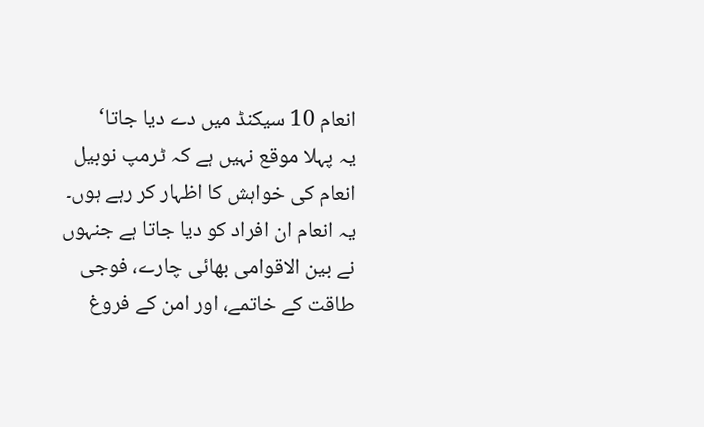انعام 10 سیکنڈ میں دے دیا جاتا‘
یہ پہلا موقع نہیں ہے کہ ٹرمپ نوبیل انعام کی خواہش کا اظہار کر رہے ہوں۔ یہ انعام ان افراد کو دیا جاتا ہے جنہوں نے بین الاقوامی بھائی چارے، فوجی طاقت کے خاتمے، اور امن کے فروغ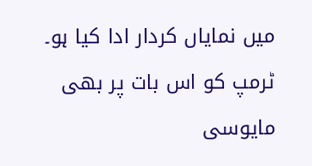میں نمایاں کردار ادا کیا ہو۔
ٹرمپ کو اس بات پر بھی مایوسی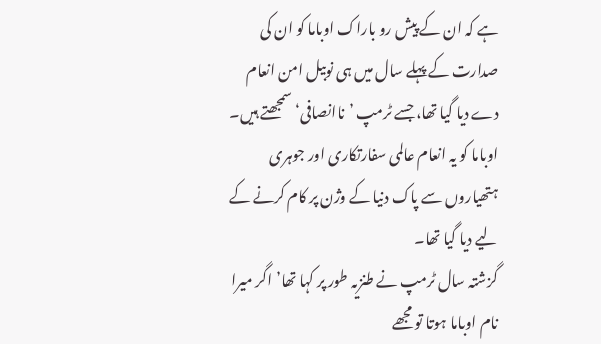ہے کہ ان کے پیش رو باراک اوباما کو ان کی صدارت کے پہلے سال میں ہی نوبیل امن انعام دے دیا گیا تھا، جسے ٹرمپ ’ناانصافی‘ سمجھتے ہیں۔ اوباما کو یہ انعام عالمی سفارتکاری اور جوہری ہتھیاروں سے پاک دنیا کے وژن پر کام کرنے کے لیے دیا گیا تھا۔
گزشتہ سال ٹرمپ نے طنزیہ طور پر کہا تھا’اگر میرا نام اوباما ہوتا تو مجھے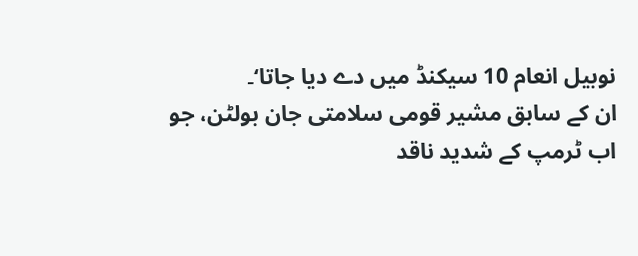نوبیل انعام 10 سیکنڈ میں دے دیا جاتا‘۔
ان کے سابق مشیر قومی سلامتی جان بولٹن، جو اب ٹرمپ کے شدید ناقد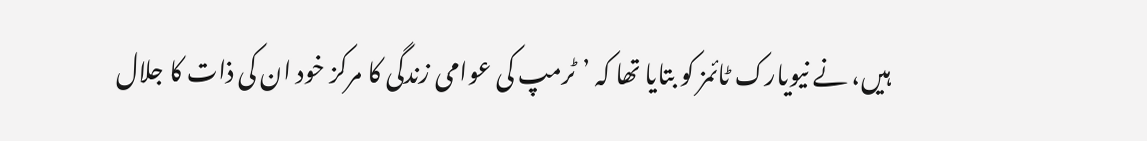ہیں، نے نیویارک ٹائمز کو بتایا تھا کہ ’ٹرمپ کی عوامی زندگی کا مرکز خود ان کی ذات کا جلال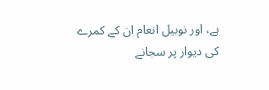ہے، اور نوبیل انعام ان کے کمرے کی دیوار پر سجانے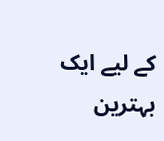کے لیے ایک بہترین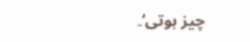چیز ہوتی‘۔